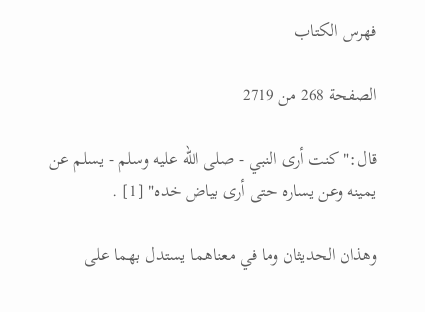فهرس الكتاب

الصفحة 268 من 2719

قال:"كنت أرى النبي - صلى الله عليه وسلم - يسلم عن يمينه وعن يساره حتى أرى بياض خده" [1] .

وهذان الحديثان وما في معناهما يستدل بهما على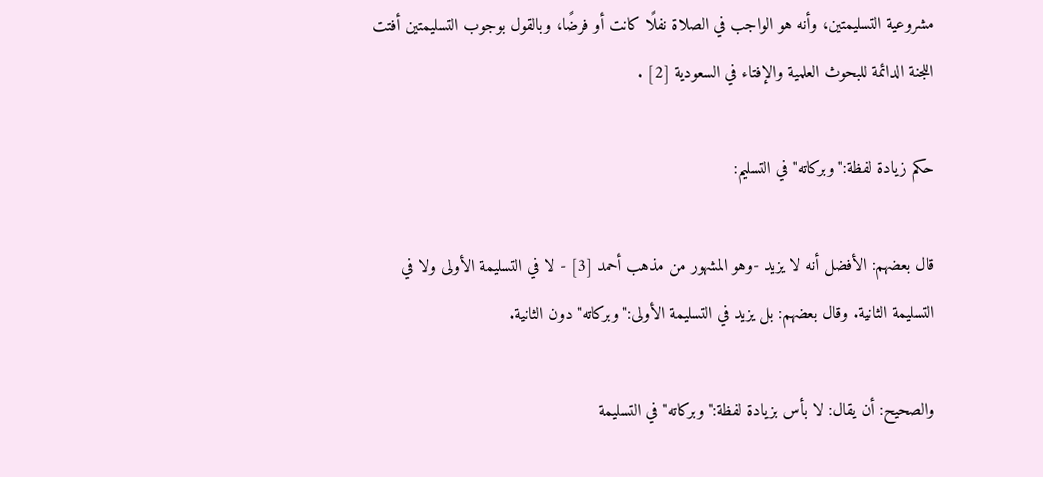مشروعية التسليمتين، وأنه هو الواجب في الصلاة نفلًا كانت أو فرضًا، وبالقول بوجوب التسليمتين أفتت اللجنة الدائمة للبحوث العلمية والإفتاء في السعودية [2] .

حكم زيادة لفظة:"وبركاته"في التسليم:

قال بعضهم: الأفضل أنه لا يزيد -وهو المشهور من مذهب أحمد [3] - لا في التسليمة الأولى ولا في التسليمة الثانية. وقال بعضهم: بل يزيد في التسليمة الأولى:"وبركاته"دون الثانية.

والصحيح: أن يقال: لا بأس بزيادة لفظة:"وبركاته"في التسليمة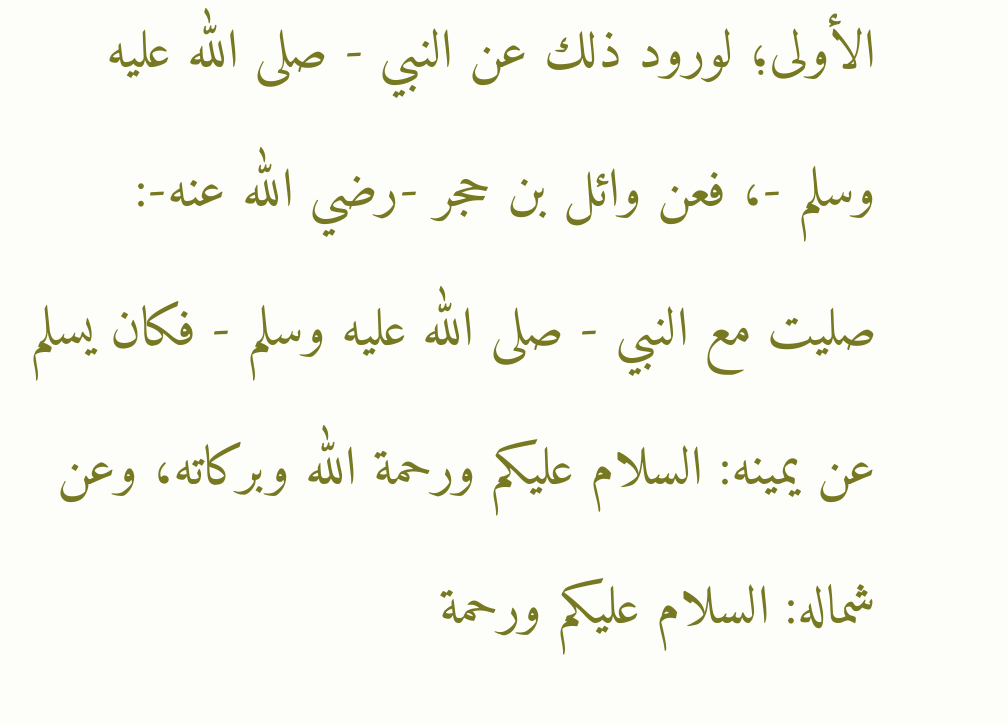الأولى؛ لورود ذلك عن النبي - صلى الله عليه وسلم -، فعن وائل بن حجر -رضي الله عنه-: صليت مع النبي - صلى الله عليه وسلم - فكان يسلم عن يمينه: السلام عليكم ورحمة الله وبركاته، وعن شماله: السلام عليكم ورحمة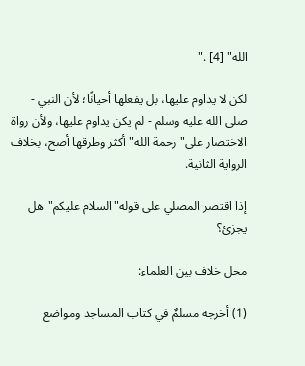الله" [4] ."

لكن لا يداوم عليها، بل يفعلها أحيانًا؛ لأن النبي - صلى الله عليه وسلم - لم يكن يداوم عليها، ولأن رواة الاختصار على"رحمة الله"أكثر وطرقها أصح، بخلاف الرواية الثانية.

إذا اقتصر المصلي على قوله"السلام عليكم"هل يجزئ؟

محل خلاف بين العلماء:

(1) أخرجه مسلمٌ في كتاب المساجد ومواضع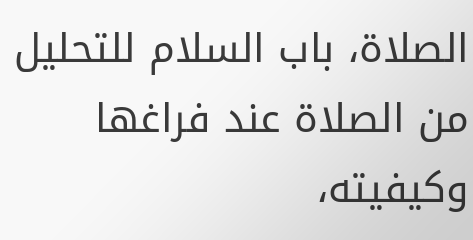الصلاة، باب السلام للتحليل من الصلاة عند فراغها وكيفيته،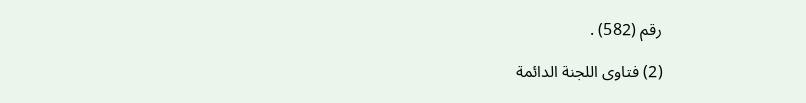رقم (582) .

(2) فتاوى اللجنة الدائمة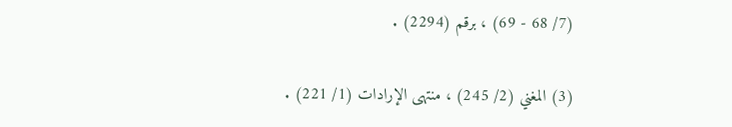(7/ 68 - 69) ، برقم (2294) .

(3) المغني (2/ 245) ، منتهى الإرادات (1/ 221) .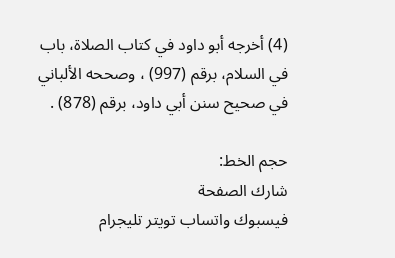(4) أخرجه أبو داود في كتاب الصلاة، باب في السلام، برقم (997) ، وصححه الألباني في صحيح سنن أبي داود، برقم (878) .

حجم الخط:
شارك الصفحة
فيسبوك واتساب تويتر تليجرام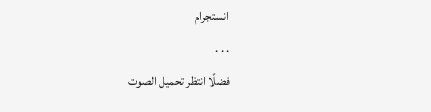انستجرام
. . .
فضلًا انتظر تحميل الصوت